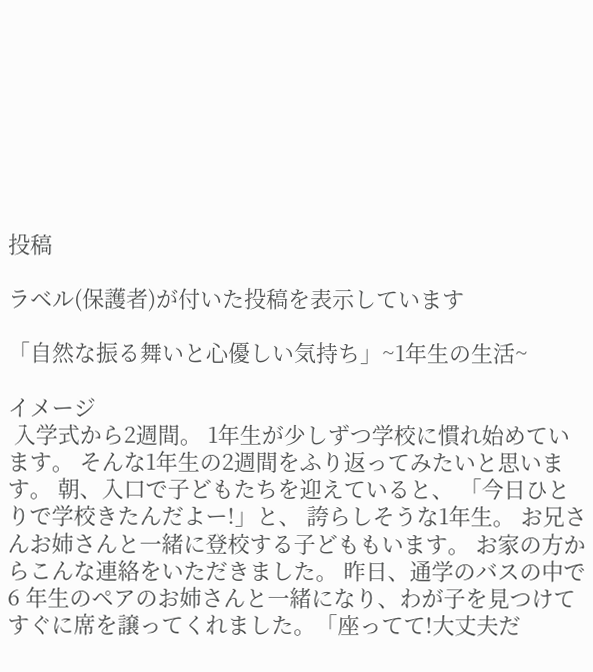投稿

ラベル(保護者)が付いた投稿を表示しています

「自然な振る舞いと心優しい気持ち」~1年生の生活~

イメージ
 入学式から2週間。 1年生が少しずつ学校に慣れ始めています。 そんな1年生の2週間をふり返ってみたいと思います。 朝、入口で子どもたちを迎えていると、 「今日ひとりで学校きたんだよー!」と、 誇らしそうな1年生。 お兄さんお姉さんと一緒に登校する子どももいます。 お家の方からこんな連絡をいただきました。 昨日、通学のバスの中で 6 年生のペアのお姉さんと一緒になり、わが子を見つけてすぐに席を譲ってくれました。「座ってて!大丈夫だ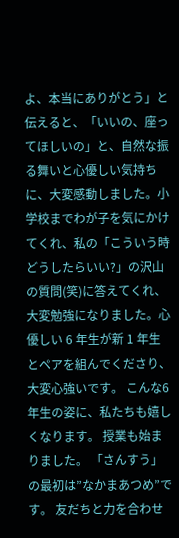よ、本当にありがとう」と伝えると、「いいの、座ってほしいの」と、自然な振る舞いと心優しい気持ちに、大変感動しました。小学校までわが子を気にかけてくれ、私の「こういう時どうしたらいい?」の沢山の質問(笑)に答えてくれ、大変勉強になりました。心優しい 6 年生が新 1 年生とペアを組んでくださり、大変心強いです。 こんな6年生の姿に、私たちも嬉しくなります。 授業も始まりました。 「さんすう」の最初は”なかまあつめ”です。 友だちと力を合わせ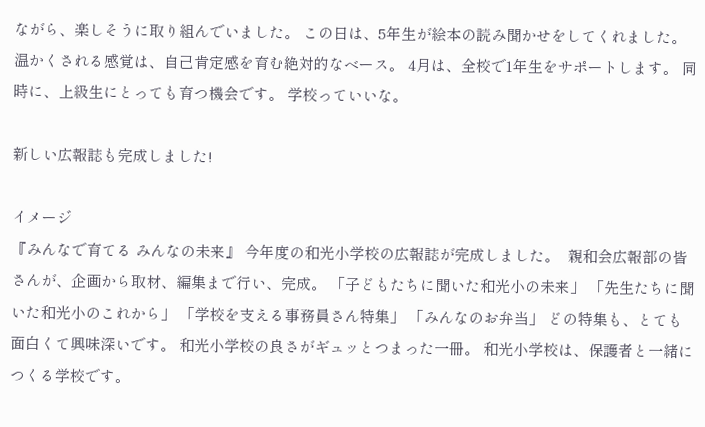ながら、楽しそうに取り組んでいました。 この日は、5年生が絵本の読み聞かせをしてくれました。 温かくされる感覚は、自己肯定感を育む絶対的なベース。 4月は、全校で1年生をサポートします。 同時に、上級生にとっても育つ機会です。 学校っていいな。

新しい広報誌も完成しました!

イメージ
『みんなで育てる みんなの未来』 今年度の和光小学校の広報誌が完成しました。  親和会広報部の皆さんが、企画から取材、編集まで行い、完成。 「子どもたちに聞いた和光小の未来」 「先生たちに聞いた和光小のこれから」 「学校を支える事務員さん特集」 「みんなのお弁当」 どの特集も、とても面白くて興味深いです。 和光小学校の良さがギュッとつまった一冊。 和光小学校は、保護者と一緒につくる学校です。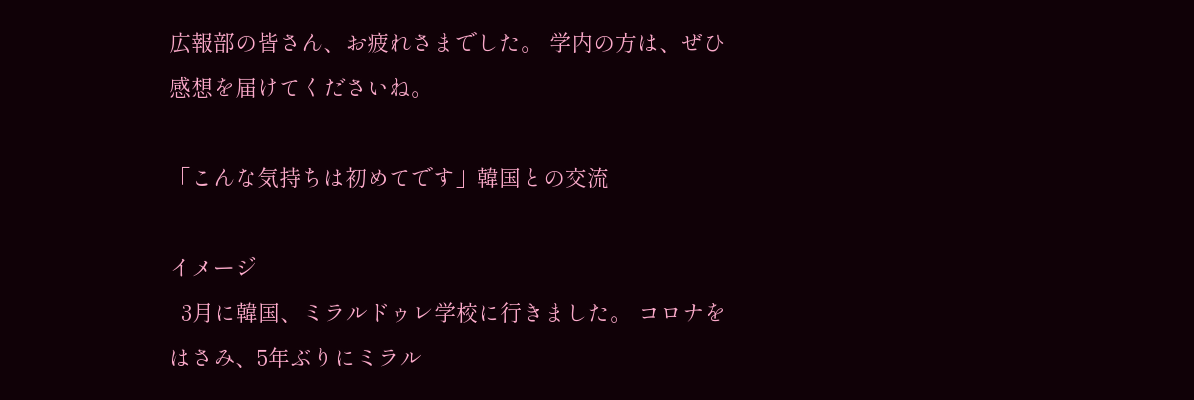広報部の皆さん、お疲れさまでした。 学内の方は、ぜひ感想を届けてくださいね。

「こんな気持ちは初めてです」韓国との交流

イメージ
  3月に韓国、ミラルドゥレ学校に行きました。 コロナをはさみ、5年ぶりにミラル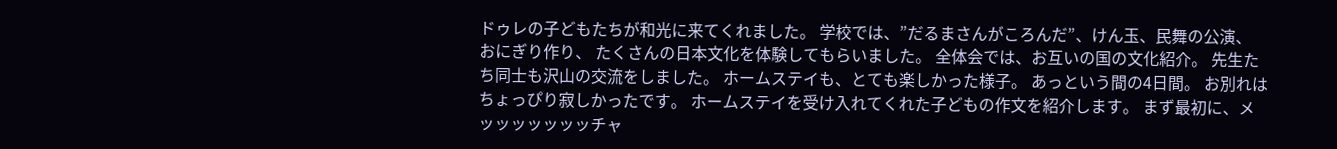ドゥレの子どもたちが和光に来てくれました。 学校では、”だるまさんがころんだ”、けん玉、民舞の公演、 おにぎり作り、 たくさんの日本文化を体験してもらいました。 全体会では、お互いの国の文化紹介。 先生たち同士も沢山の交流をしました。 ホームステイも、とても楽しかった様子。 あっという間の4日間。 お別れはちょっぴり寂しかったです。 ホームステイを受け入れてくれた子どもの作文を紹介します。 まず最初に、メッッッッッッッチャ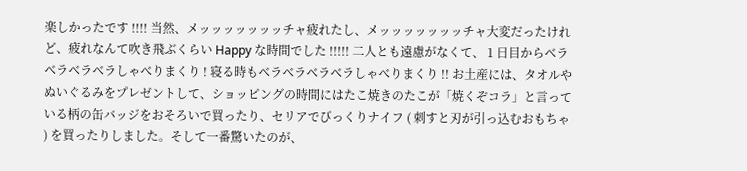楽しかったです !!!! 当然、メッッッッッッッチャ疲れたし、メッッッッッッッチャ大変だったけれど、疲れなんて吹き飛ぶくらい Happy な時間でした !!!!! 二人とも遠慮がなくて、 1 日目からベラベラベラベラしゃべりまくり ! 寝る時もベラベラベラベラしゃべりまくり !! お土産には、タオルやぬいぐるみをプレゼントして、ショッピングの時間にはたこ焼きのたこが「焼くぞコラ」と言っている柄の缶バッジをおそろいで買ったり、セリアでびっくりナイフ ( 刺すと刃が引っ込むおもちゃ ) を買ったりしました。そして一番驚いたのが、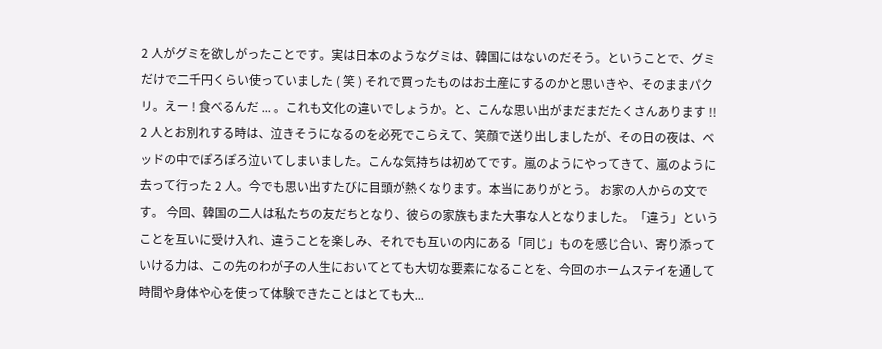2 人がグミを欲しがったことです。実は日本のようなグミは、韓国にはないのだそう。ということで、グミだけで二千円くらい使っていました ( 笑 ) それで買ったものはお土産にするのかと思いきや、そのままパクリ。えー ! 食べるんだ ... 。これも文化の違いでしょうか。と、こんな思い出がまだまだたくさんあります !! 2 人とお別れする時は、泣きそうになるのを必死でこらえて、笑顔で送り出しましたが、その日の夜は、ベッドの中でぽろぽろ泣いてしまいました。こんな気持ちは初めてです。嵐のようにやってきて、嵐のように去って行った 2 人。今でも思い出すたびに目頭が熱くなります。本当にありがとう。 お家の人からの文です。 今回、韓国の二人は私たちの友だちとなり、彼らの家族もまた大事な人となりました。「違う」ということを互いに受け入れ、違うことを楽しみ、それでも互いの内にある「同じ」ものを感じ合い、寄り添っていける力は、この先のわが子の人生においてとても大切な要素になることを、今回のホームステイを通して時間や身体や心を使って体験できたことはとても大...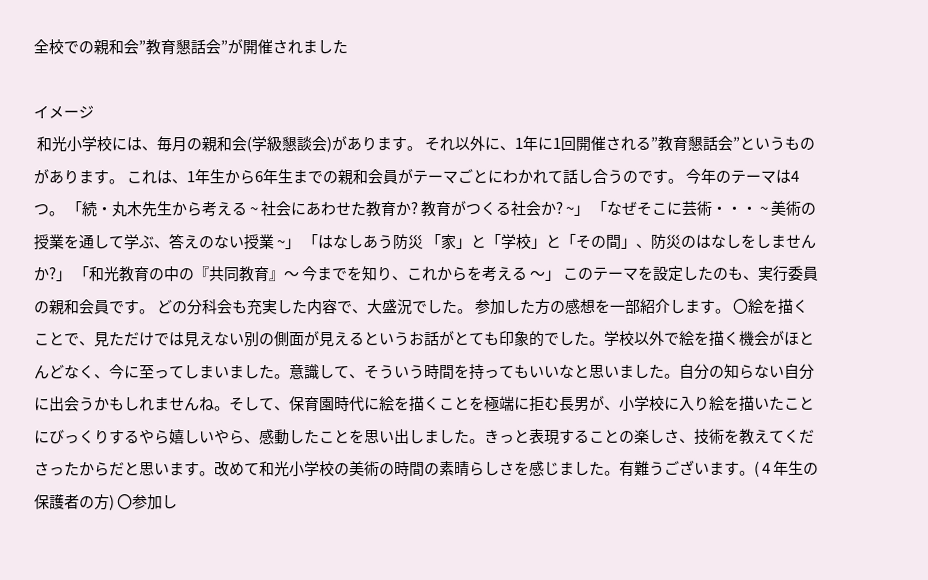全校での親和会”教育懇話会”が開催されました

イメージ
 和光小学校には、毎月の親和会(学級懇談会)があります。 それ以外に、1年に1回開催される”教育懇話会”というものがあります。 これは、1年生から6年生までの親和会員がテーマごとにわかれて話し合うのです。 今年のテーマは4つ。 「続・丸⽊先⽣から考える ~ 社会にあわせた教育か? 教育がつくる社会か? ~」 「なぜそこに芸術・・・ ~ 美術の授業を通して学ぶ、答えのない授業 ~」 「はなしあう防災 「家」と「学校」と「その間」、防災のはなしをしませんか?」 「和光教育の中の『共同教育』〜 今までを知り、これからを考える 〜」 このテーマを設定したのも、実行委員の親和会員です。 どの分科会も充実した内容で、大盛況でした。 参加した方の感想を一部紹介します。 〇絵を描くことで、見ただけでは見えない別の側面が見えるというお話がとても印象的でした。学校以外で絵を描く機会がほとんどなく、今に至ってしまいました。意識して、そういう時間を持ってもいいなと思いました。自分の知らない自分に出会うかもしれませんね。そして、保育園時代に絵を描くことを極端に拒む長男が、小学校に入り絵を描いたことにびっくりするやら嬉しいやら、感動したことを思い出しました。きっと表現することの楽しさ、技術を教えてくださったからだと思います。改めて和光小学校の美術の時間の素晴らしさを感じました。有難うございます。( 4 年生の保護者の方) 〇参加し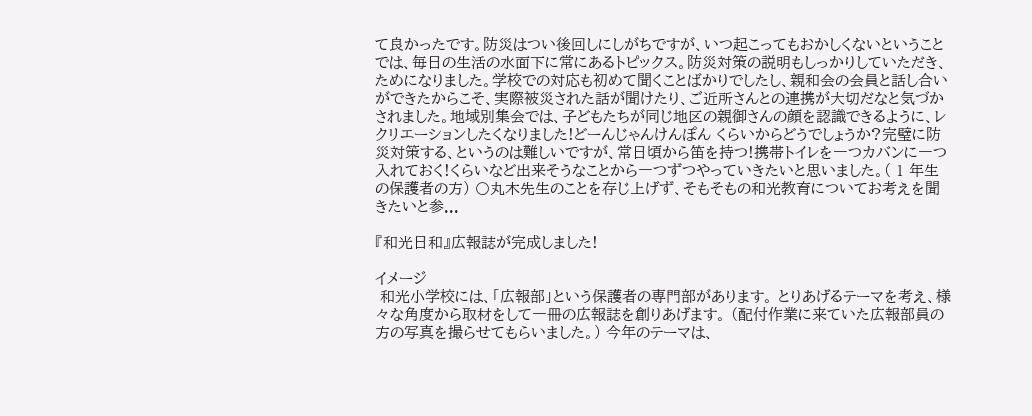て良かったです。防災はつい後回しにしがちですが、いつ起こってもおかしくないということでは、毎日の生活の水面下に常にあるトピックス。防災対策の説明もしっかりしていただき、ためになりました。学校での対応も初めて聞くことばかりでしたし、親和会の会員と話し合いができたからこそ、実際被災された話が聞けたり、ご近所さんとの連携が大切だなと気づかされました。地域別集会では、子どもたちが同じ地区の親御さんの顔を認識できるように、レクリエーションしたくなりました!どーんじゃんけんぽん くらいからどうでしょうか?完璧に防災対策する、というのは難しいですが、常日頃から笛を持つ!携帯トイレを一つカバンに一つ入れておく!くらいなど出来そうなことから一つずつやっていきたいと思いました。( 1 年生の保護者の方) 〇丸木先生のことを存じ上げず、そもそもの和光教育についてお考えを聞きたいと参...

『和光日和』広報誌が完成しました!

イメージ
 和光小学校には、「広報部」という保護者の専門部があります。 とりあげるテーマを考え、様々な角度から取材をして一冊の広報誌を創りあげます。 (配付作業に来ていた広報部員の方の写真を撮らせてもらいました。) 今年のテーマは、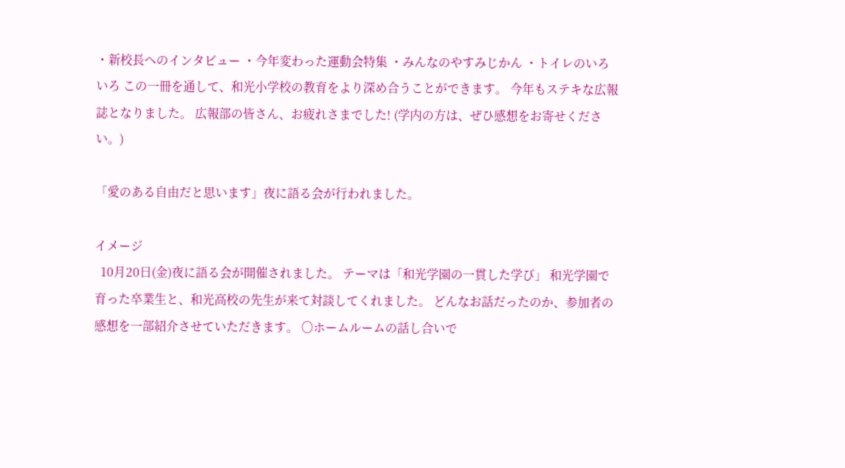・新校長へのインタビュー ・今年変わった運動会特集 ・みんなのやすみじかん ・トイレのいろいろ この一冊を通して、和光小学校の教育をより深め合うことができます。 今年もステキな広報誌となりました。 広報部の皆さん、お疲れさまでした! (学内の方は、ぜひ感想をお寄せください。)

「愛のある自由だと思います」夜に語る会が行われました。

イメージ
  10月20日(金)夜に語る会が開催されました。 テーマは「和光学園の一貫した学び」 和光学園で育った卒業生と、和光高校の先生が来て対談してくれました。 どんなお話だったのか、参加者の感想を一部紹介させていただきます。 〇ホームルームの話し合いで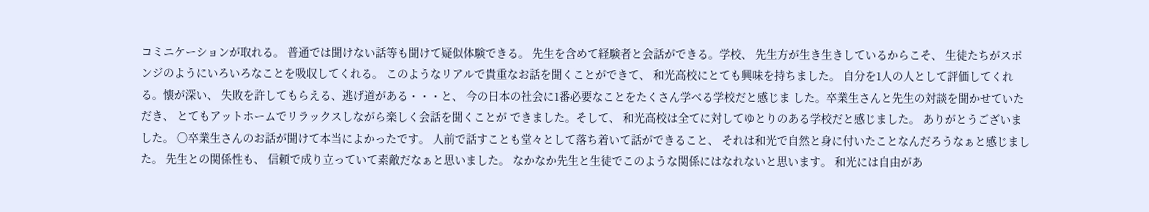コミニケーションが取れる。 普通では聞けない話等も聞けて疑似体験できる。 先生を含めて経験者と会話ができる。学校、 先生方が生き生きしているからこそ、 生徒たちがスポンジのようにいろいろなことを吸収してくれる。 このようなリアルで貴重なお話を聞くことができて、 和光高校にとても興味を持ちました。 自分を1人の人として評価してくれる。懐が深い、 失敗を許してもらえる、逃げ道がある・・・と、 今の日本の社会に1番必要なことをたくさん学べる学校だと感じま した。卒業生さんと先生の対談を聞かせていただき、 とてもアットホームでリラックスしながら楽しく会話を聞くことが できました。そして、 和光高校は全てに対してゆとりのある学校だと感じました。 ありがとうございました。 〇卒業生さんのお話が聞けて本当によかったです。 人前で話すことも堂々として落ち着いて話ができること、 それは和光で自然と身に付いたことなんだろうなぁと感じました。 先生との関係性も、 信頼で成り立っていて素敵だなぁと思いました。 なかなか先生と生徒でこのような関係にはなれないと思います。 和光には自由があ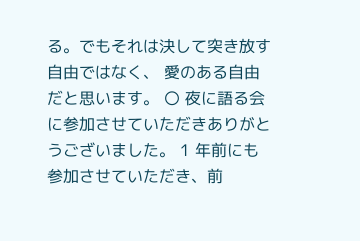る。でもそれは決して突き放す自由ではなく、 愛のある自由だと思います。 〇 夜に語る会に参加させていただきありがとうございました。 1 年前にも参加させていただき、前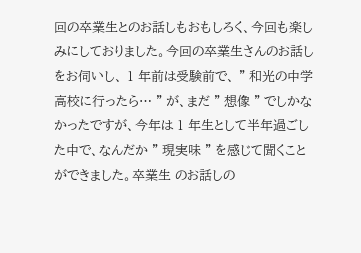回の卒業生とのお話しもおもしろく、今回も楽しみにしておりました。今回の卒業生さんのお話しをお伺いし、 1 年前は受験前で、 " 和光の中学高校に行ったら… " が、まだ " 想像 " でしかなかったですが、今年は 1 年生として半年過ごした中で、なんだか " 現実味 " を感じて聞くことができました。卒業生 のお話しの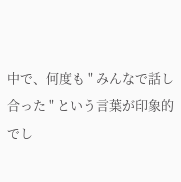中で、何度も " みんなで話し合った " という言葉が印象的でし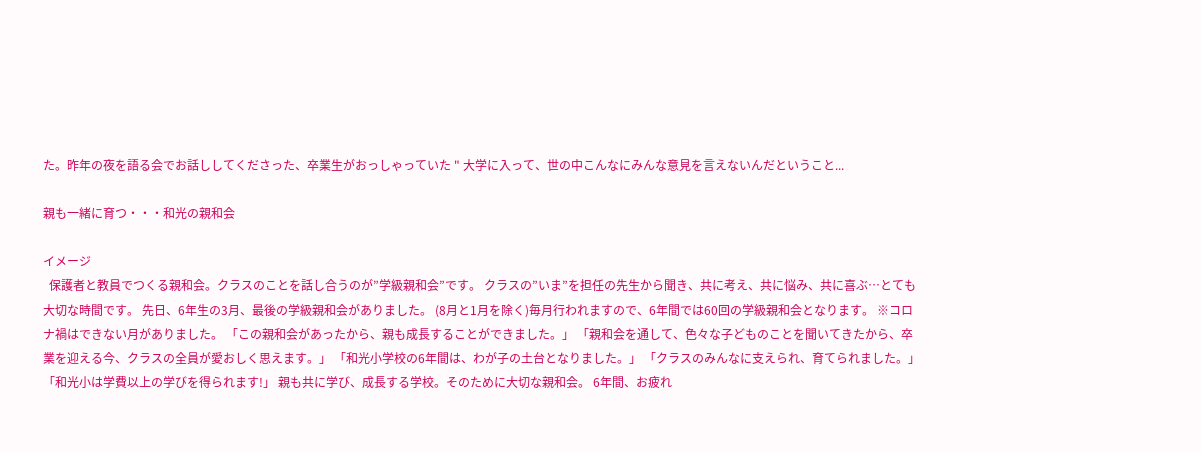た。昨年の夜を語る会でお話ししてくださった、卒業生がおっしゃっていた " 大学に入って、世の中こんなにみんな意見を言えないんだということ...

親も一緒に育つ・・・和光の親和会

イメージ
  保護者と教員でつくる親和会。クラスのことを話し合うのが”学級親和会”です。 クラスの”いま”を担任の先生から聞き、共に考え、共に悩み、共に喜ぶ…とても大切な時間です。 先日、6年生の3月、最後の学級親和会がありました。 (8月と1月を除く)毎月行われますので、6年間では60回の学級親和会となります。 ※コロナ禍はできない月がありました。 「この親和会があったから、親も成長することができました。」 「親和会を通して、色々な子どものことを聞いてきたから、卒業を迎える今、クラスの全員が愛おしく思えます。」 「和光小学校の6年間は、わが子の土台となりました。」 「クラスのみんなに支えられ、育てられました。」 「和光小は学費以上の学びを得られます!」 親も共に学び、成長する学校。そのために大切な親和会。 6年間、お疲れ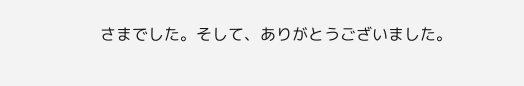さまでした。そして、ありがとうございました。